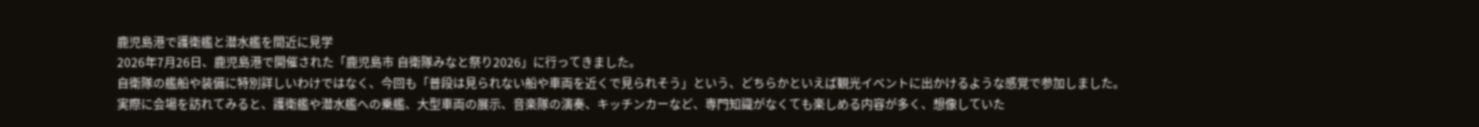鹿児島港で護衛艦と潜水艦を間近に見学
2026年7月26日、鹿児島港で開催された「鹿児島市 自衛隊みなと祭り2026」に行ってきました。
自衛隊の艦船や装備に特別詳しいわけではなく、今回も「普段は見られない船や車両を近くで見られそう」という、どちらかといえば観光イベントに出かけるような感覚で参加しました。
実際に会場を訪れてみると、護衛艦や潜水艦への乗艦、大型車両の展示、音楽隊の演奏、キッチンカーなど、専門知識がなくても楽しめる内容が多く、想像していた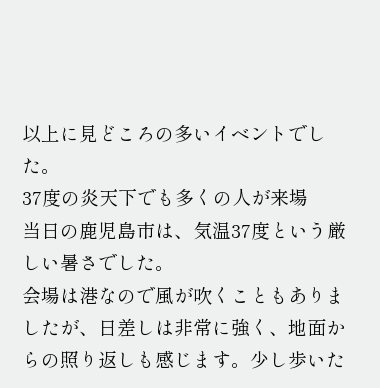以上に見どころの多いイベントでした。
37度の炎天下でも多くの人が来場
当日の鹿児島市は、気温37度という厳しい暑さでした。
会場は港なので風が吹くこともありましたが、日差しは非常に強く、地面からの照り返しも感じます。少し歩いた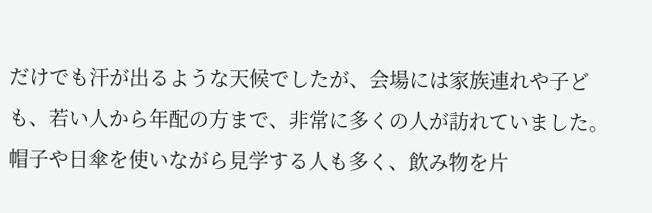だけでも汗が出るような天候でしたが、会場には家族連れや子ども、若い人から年配の方まで、非常に多くの人が訪れていました。
帽子や日傘を使いながら見学する人も多く、飲み物を片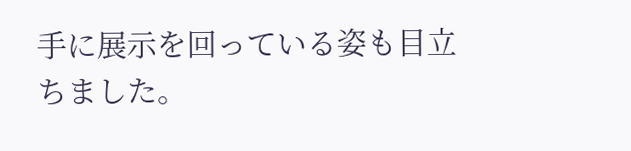手に展示を回っている姿も目立ちました。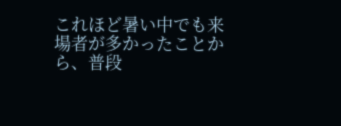これほど暑い中でも来場者が多かったことから、普段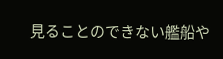見ることのできない艦船や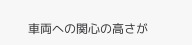車両への関心の高さが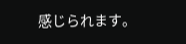感じられます。